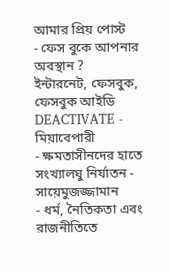আমার প্রিয় পোস্ট
- ফেস বুকে আপনার অবস্থান ? ইন্টারনেট, ফেসবুক, ফেসবুক আইডি DEACTIVATE - মিয়াবেপারী
- ক্ষমতাসীনদের হাতে সংখ্যালঘু নির্যাতন - সায়েমুজজ্জামান
- ধর্ম, নৈতিকতা এবং রাজনীতিতে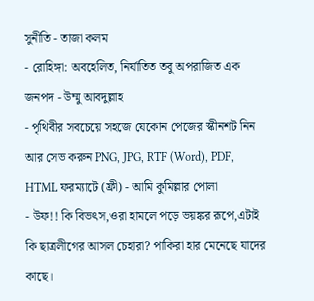সুনীতি - তাজা কলম
- রোহিঙ্গা: অবহেলিত, নির্যাতিত তবু অপরাজিত এক জনপদ - উম্মু আবদুল্লাহ
- পৃথিবীর সবচেয়ে সহজে যেকোন পেজের স্কীনশট নিন আর সেভ করুন PNG, JPG, RTF (Word), PDF, HTML ফরম্যাটে (ফ্রী) - আমি কুমিল্লার পোলা
- উফ!! কি বিভৎস,ওরা হামলে পড়ে ভয়ঙ্কর রূপে,এটাই কি ছাত্রলীগের আসল চেহারা? পাকিরা হার মেনেছে যাদের কাছে।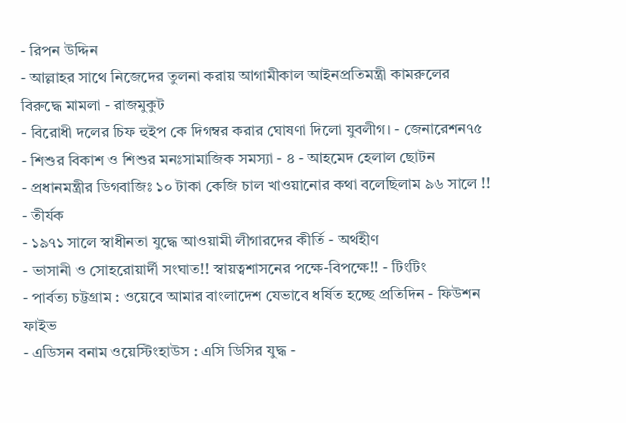- রিপন উদ্দিন
- আল্লাহর সাথে নিজেদের তুলনা করায় আগামীকাল আইনপ্রতিমন্ত্রী কামরুলের বিরুদ্ধে মামলা - রাজমুকুট
- বিরোধী দলের চিফ হুইপ কে দিগম্বর করার ঘোষণা দিলো যুবলীগ। - জেনারেশন৭৫
- শিশুর বিকাশ ও শিশুর মনঃসামাজিক সমস্যা - ৪ - আহমেদ হেলাল ছোটন
- প্রধানমন্ত্রীর ডিগবাজিঃ ১০ টাকা কেজি চাল খাওয়ানোর কথা বলেছিলাম ৯৬ সালে !! - তীর্যক
- ১৯৭১ সালে স্বাধীনতা যুদ্ধে আওয়ামী লীগারদের কীর্তি - অর্থহীণ
- ভাসানী ও সোহরোয়ার্দী সংঘাত!! স্বায়ত্বশাসনের পক্ষে-বিপক্ষে!! - টিংটিং
- পার্বত্য চট্টগ্রাম : ওয়েবে আমার বাংলাদেশ যেভাবে ধর্ষিত হচ্ছে প্রতিদিন - ফিউশন ফাইভ
- এডিসন বনাম ওয়েস্টিংহাউস : এসি ডিসির যুদ্ধ -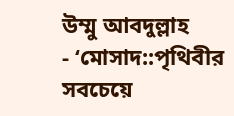উম্মু আবদুল্লাহ
- ‘মোসাদ::পৃথিবীর সবচেয়ে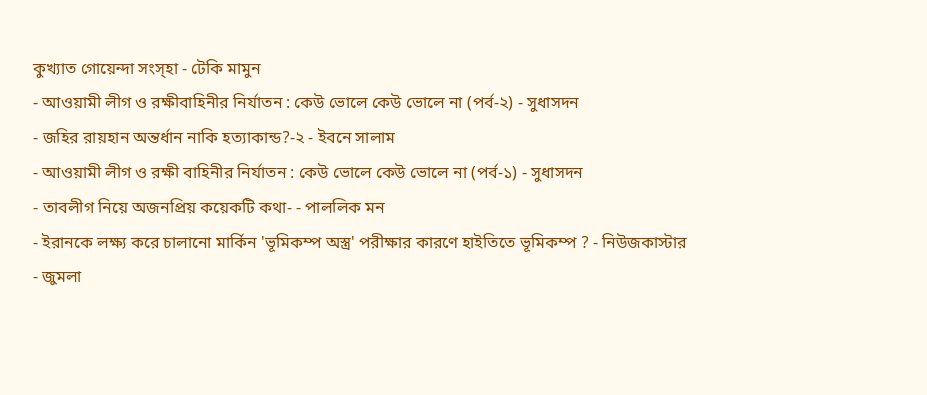কুখ্যাত গোয়েন্দা সংস্হা - টেকি মামুন
- আওয়ামী লীগ ও রক্ষীবাহিনীর নির্যাতন : কেউ ভোলে কেউ ভোলে না (পর্ব-২) - সুধাসদন
- জহির রায়হান অন্তর্ধান নাকি হত্যাকান্ড?-২ - ইবনে সালাম
- আওয়ামী লীগ ও রক্ষী বাহিনীর নির্যাতন : কেউ ভোলে কেউ ভোলে না (পর্ব-১) - সুধাসদন
- তাবলীগ নিয়ে অজনপ্রিয় কয়েকটি কথা- - পাললিক মন
- ইরানকে লক্ষ্য করে চালানো মার্কিন 'ভূমিকম্প অস্ত্র' পরীক্ষার কারণে হাইতিতে ভূমিকম্প ? - নিউজকাস্টার
- জুমলা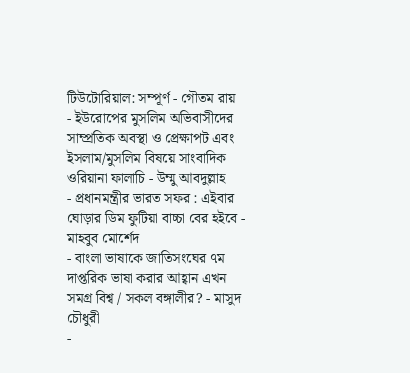টিউটোরিয়াল: সম্পূর্ণ - গৌতম রায়
- ইউরোপের মুসলিম অভিবাসীদের সাম্প্রতিক অবস্থা ও প্রেক্ষাপট এবং ইসলাম/মুসলিম বিষয়ে সাংবাদিক ওরিয়ানা ফালাচি - উম্মু আবদুল্লাহ
- প্রধানমন্ত্রীর ভারত সফর : এইবার ঘোড়ার ডিম ফুটিয়া বাচ্চা বের হইবে - মাহবুব মোর্শেদ
- বাংলা ভাষাকে জাতিসংঘের ৭ম দাপ্তরিক ভাষা করার আহ্বান এখন সমগ্র বিশ্ব / সকল বঙ্গালীর? - মাসুদ চৌধুরী
-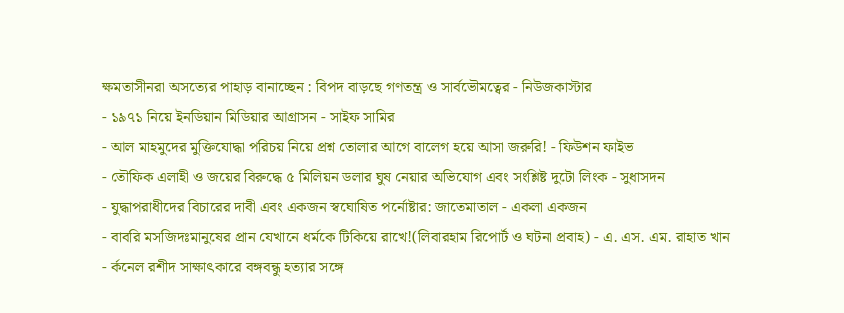ক্ষমতাসীনরা অসত্যের পাহাড় বানাচ্ছেন : বিপদ বাড়ছে গণতন্ত্র ও সার্বভৌমত্বের - নিউজকাস্টার
- ১৯৭১ নিয়ে ইনডিয়ান মিডিয়ার আগ্রাসন - সাইফ সামির
- আল মাহমুদের মুক্তিযোদ্ধা পরিচয় নিয়ে প্রশ্ন তোলার আগে বালেগ হয়ে আসা জরুরি! - ফিউশন ফাইভ
- তৌফিক এলাহী ও জয়ের বিরুদ্ধে ৫ মিলিয়ন ডলার ঘুষ নেয়ার অভিযোগ এবং সংশ্লিষ্ট দুটো লিংক - সুধাসদন
- যুদ্ধাপরাধীদের বিচারের দাবী এবং একজন স্বঘোষিত পর্নোষ্টার: জাতেমাতাল - একলা একজন
- বাবরি মসজিদঃমানুষের প্রান যেখানে ধর্মকে টিকিয়ে রাখে!(লিবারহাম রিপোর্ট ও ঘটনা প্রবাহ) - এ. এস. এম. রাহাত খান
- র্কনেল রশীদ সাক্ষাৎকারে বঙ্গবন্ধু হত্যার সঙ্গে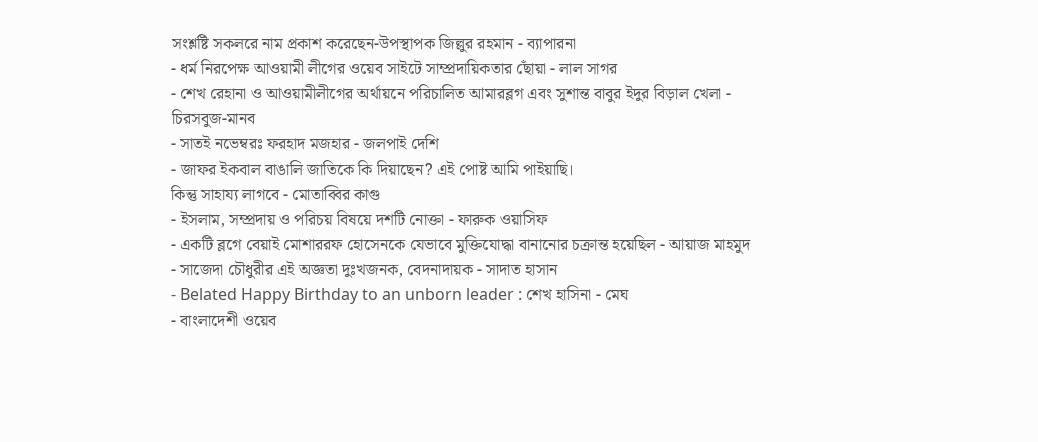সংশ্লষ্টি সকলরে নাম প্রকাশ করেছেন-উপস্থাপক জিল্লুর রহমান - ব্যাপারনা
- ধর্ম নিরপেক্ষ আওয়ামী লীগের ওয়েব সাইটে সাম্প্রদায়িকতার ছোঁয়া - লাল সাগর
- শেখ রেহানা ও আওয়ামীলীগের অর্থায়নে পরিচালিত আমারব্লগ এবং সুশান্ত বাবুর ইদুর বিড়াল খেলা - চিরসবুজ-মানব
- সাতই নভেম্বরঃ ফরহাদ মজহার - জলপাই দেশি
- জাফর ইকবাল বাঙালি জাতিকে কি দিয়াছেন? এই পোষ্ট আমি পাইয়াছি।
কিন্তু সাহায্য লাগবে - মোতাব্বির কাগু
- ইসলাম, সম্প্রদায় ও পরিচয় বিষয়ে দশটি নোক্তা - ফারুক ওয়াসিফ
- একটি ব্লগে বেয়াই মোশাররফ হোসেনকে যেভাবে মুক্তিযোদ্ধা বানানোর চক্রান্ত হয়েছিল - আয়াজ মাহমুদ
- সাজেদা চৌধুরীর এই অজ্ঞতা দুঃখজনক, বেদনাদায়ক - সাদাত হাসান
- Belated Happy Birthday to an unborn leader : শেখ হাসিনা - মেঘ
- বাংলাদেশী ওয়েব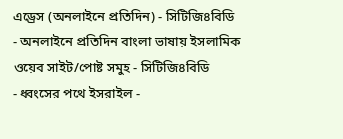এড্রেস (অনলাইনে প্রতিদিন) - সিটিজি৪বিডি
- অনলাইনে প্রতিদিন বাংলা ভাষায় ইসলামিক ওয়েব সাইট/পোষ্ট সমুহ - সিটিজি৪বিডি
- ধ্বংসের পথে ইসরাইল -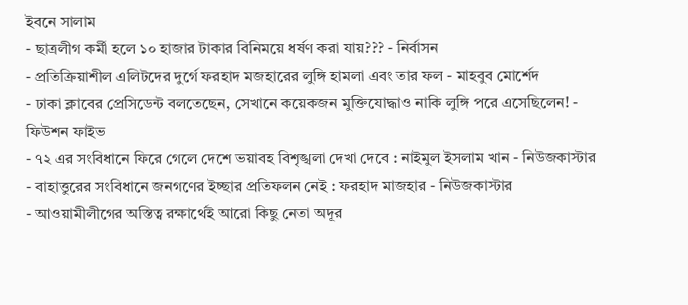ইবনে সালাম
- ছাত্রলীগ কর্মী হলে ১০ হাজার টাকার বিনিময়ে ধর্ষণ করা যায়??? - নির্বাসন
- প্রতিক্রিয়াশীল এলিটদের দুর্গে ফরহাদ মজহারের লুঙ্গি হামলা এবং তার ফল - মাহবুব মোর্শেদ
- ঢাকা ক্লাবের প্রেসিডেন্ট বলতেছেন, সেখানে কয়েকজন মুক্তিযোদ্ধাও নাকি লুঙ্গি পরে এসেছিলেন! - ফিউশন ফাইভ
- ৭২ এর সংবিধানে ফিরে গেলে দেশে ভয়াবহ বিশৃঙ্খলা দেখা দেবে : নাইমুল ইসলাম খান - নিউজকাস্টার
- বাহাত্তুরের সংবিধানে জনগণের ইচ্ছার প্রতিফলন নেই : ফরহাদ মাজহার - নিউজকাস্টার
- আওয়ামীলীগের অস্তিত্ব রক্ষার্থেই আরো কিছু নেতা অদূর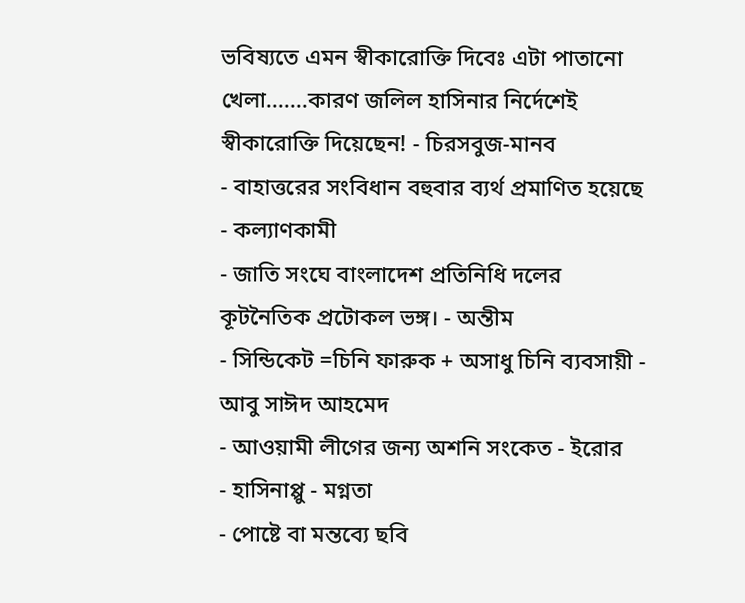ভবিষ্যতে এমন স্বীকারোক্তি দিবেঃ এটা পাতানো খেলা.......কারণ জলিল হাসিনার নির্দেশেই স্বীকারোক্তি দিয়েছেন! - চিরসবুজ-মানব
- বাহাত্তরের সংবিধান বহুবার ব্যর্থ প্রমাণিত হয়েছে - কল্যাণকামী
- জাতি সংঘে বাংলাদেশ প্রতিনিধি দলের কূটনৈতিক প্রটোকল ভঙ্গ। - অন্তীম
- সিন্ডিকেট =চিনি ফারুক + অসাধু চিনি ব্যবসায়ী - আবু সাঈদ আহমেদ
- আওয়ামী লীগের জন্য অশনি সংকেত - ইরোর
- হাসিনাপ্পু - মগ্নতা
- পোষ্টে বা মন্তব্যে ছবি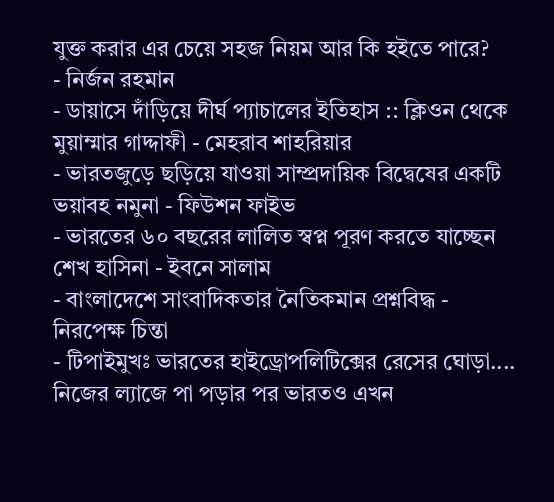যুক্ত করার এর চেয়ে সহজ নিয়ম আর কি হইতে পারে?
- নির্জন রহমান
- ডায়াসে দাঁড়িয়ে দীর্ঘ প্যাচালের ইতিহাস :: ক্লিওন থেকে মুয়াম্মার গাদ্দাফী - মেহরাব শাহরিয়ার
- ভারতজুড়ে ছড়িয়ে যাওয়া সাম্প্রদায়িক বিদ্বেষের একটি ভয়াবহ নমুনা - ফিউশন ফাইভ
- ভারতের ৬০ বছরের লালিত স্বপ্ন পূরণ করতে যাচ্ছেন শেখ হাসিনা - ইবনে সালাম
- বাংলাদেশে সাংবাদিকতার নৈতিকমান প্রশ্নবিদ্ধ - নিরপেক্ষ চিন্তা
- টিপাইমুখঃ ভারতের হাইড্রোপলিটিক্সের রেসের ঘোড়া.... নিজের ল্যাজে পা পড়ার পর ভারতও এখন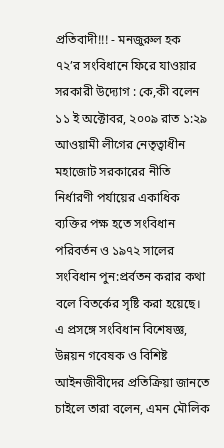প্রতিবাদী!!! - মনজুরুল হক
৭২’র সংবিধানে ফিরে যাওয়ার সরকারী উদ্যোগ : কে,কী বলেন
১১ ই অক্টোবর, ২০০৯ রাত ১:২৯
আওয়ামী লীগের নেতৃত্বাধীন মহাজোট সরকারের নীতি নির্ধারণী পর্যায়ের একাধিক ব্যক্তির পক্ষ হতে সংবিধান পরিবর্তন ও ১৯৭২ সালের সংবিধান পুন:প্রর্বতন করার কথা বলে বিতর্কের সৃষ্টি করা হয়েছে। এ প্রসঙ্গে সংবিধান বিশেষজ্ঞ, উন্নয়ন গবেষক ও বিশিষ্ট আইনজীবীদের প্রতিক্রিয়া জানতে চাইলে তারা বলেন, এমন মৌলিক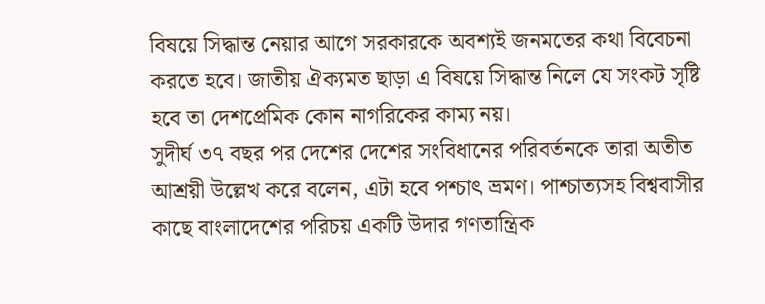বিষয়ে সিদ্ধান্ত নেয়ার আগে সরকারকে অবশ্যই জনমতের কথা বিবেচনা করতে হবে। জাতীয় ঐক্যমত ছাড়া এ বিষয়ে সিদ্ধান্ত নিলে যে সংকট সৃষ্টি হবে তা দেশপ্রেমিক কোন নাগরিকের কাম্য নয়।
সুদীর্ঘ ৩৭ বছর পর দেশের দেশের সংবিধানের পরিবর্তনকে তারা অতীত আশ্রয়ী উল্লেখ করে বলেন, এটা হবে পশ্চাৎ ভ্রমণ। পাশ্চাত্যসহ বিশ্ববাসীর কাছে বাংলাদেশের পরিচয় একটি উদার গণতান্ত্রিক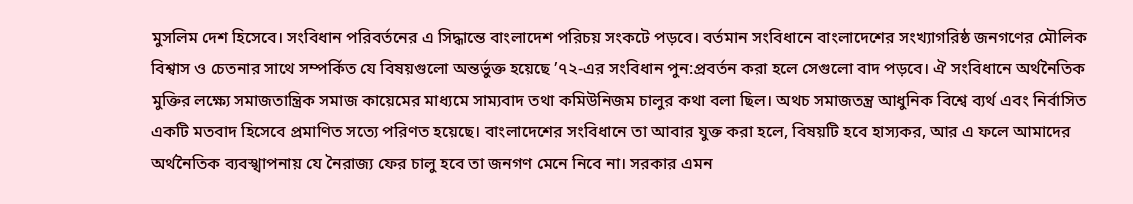মুসলিম দেশ হিসেবে। সংবিধান পরিবর্তনের এ সিদ্ধান্তে বাংলাদেশ পরিচয় সংকটে পড়বে। বর্তমান সংবিধানে বাংলাদেশের সংখ্যাগরিষ্ঠ জনগণের মৌলিক বিশ্বাস ও চেতনার সাথে সম্পর্কিত যে বিষয়গুলো অন্তর্ভুক্ত হয়েছে ’৭২-এর সংবিধান পুন:প্রবর্তন করা হলে সেগুলো বাদ পড়বে। ঐ সংবিধানে অর্থনৈতিক মুক্তির লক্ষ্যে সমাজতান্ত্রিক সমাজ কায়েমের মাধ্যমে সাম্যবাদ তথা কমিউনিজম চালুর কথা বলা ছিল। অথচ সমাজতন্ত্র আধুনিক বিশ্বে ব্যর্থ এবং নির্বাসিত একটি মতবাদ হিসেবে প্রমাণিত সত্যে পরিণত হয়েছে। বাংলাদেশের সংবিধানে তা আবার যুক্ত করা হলে, বিষয়টি হবে হাস্যকর, আর এ ফলে আমাদের অর্থনৈতিক ব্যবস্খাপনায় যে নৈরাজ্য ফের চালু হবে তা জনগণ মেনে নিবে না। সরকার এমন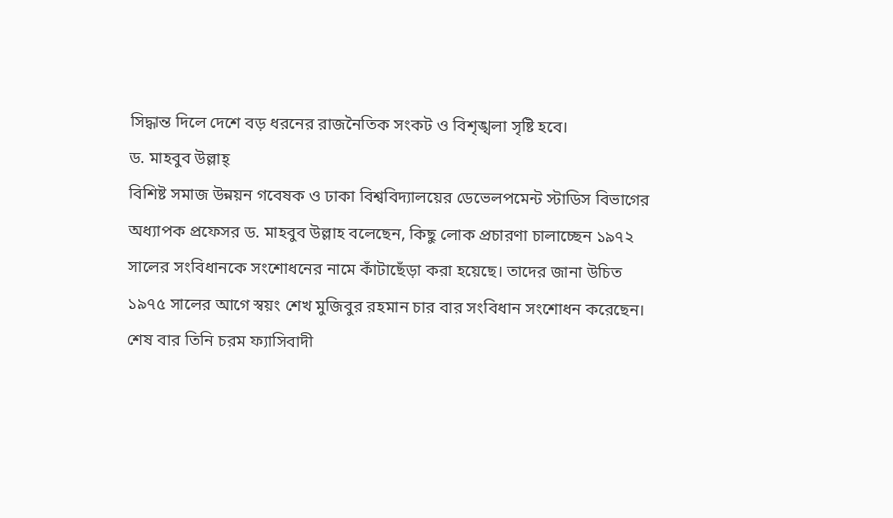সিদ্ধান্ত দিলে দেশে বড় ধরনের রাজনৈতিক সংকট ও বিশৃঙ্খলা সৃষ্টি হবে।
ড. মাহবুব উল্লাহ্
বিশিষ্ট সমাজ উন্নয়ন গবেষক ও ঢাকা বিশ্ববিদ্যালয়ের ডেভেলপমেন্ট স্টাডিস বিভাগের অধ্যাপক প্রফেসর ড. মাহবুব উল্লাহ বলেছেন, কিছু লোক প্রচারণা চালাচ্ছেন ১৯৭২ সালের সংবিধানকে সংশোধনের নামে কাঁটাছেঁড়া করা হয়েছে। তাদের জানা উচিত ১৯৭৫ সালের আগে স্বয়ং শেখ মুজিবুর রহমান চার বার সংবিধান সংশোধন করেছেন। শেষ বার তিনি চরম ফ্যাসিবাদী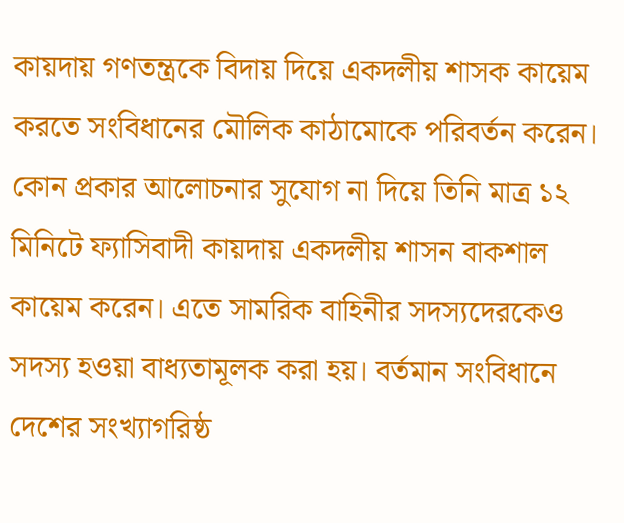কায়দায় গণতন্ত্রকে বিদায় দিয়ে একদলীয় শাসক কায়েম করতে সংবিধানের মৌলিক কাঠামোকে পরিবর্তন করেন। কোন প্রকার আলোচনার সুযোগ না দিয়ে তিনি মাত্র ১২ মিনিটে ফ্যাসিবাদী কায়দায় একদলীয় শাসন বাকশাল কায়েম করেন। এতে সামরিক বাহিনীর সদস্যদেরকেও সদস্য হওয়া বাধ্যতামূলক করা হয়। বর্তমান সংবিধানে দেশের সংখ্যাগরিষ্ঠ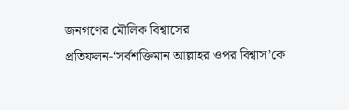জনগণের মৌলিক বিশ্বাসের প্রতিফলন-‘সর্বশক্তিমান আল্লাহর ওপর বিশ্বাস’কে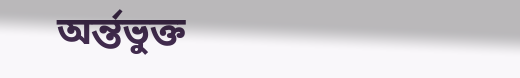অর্ন্তভুক্ত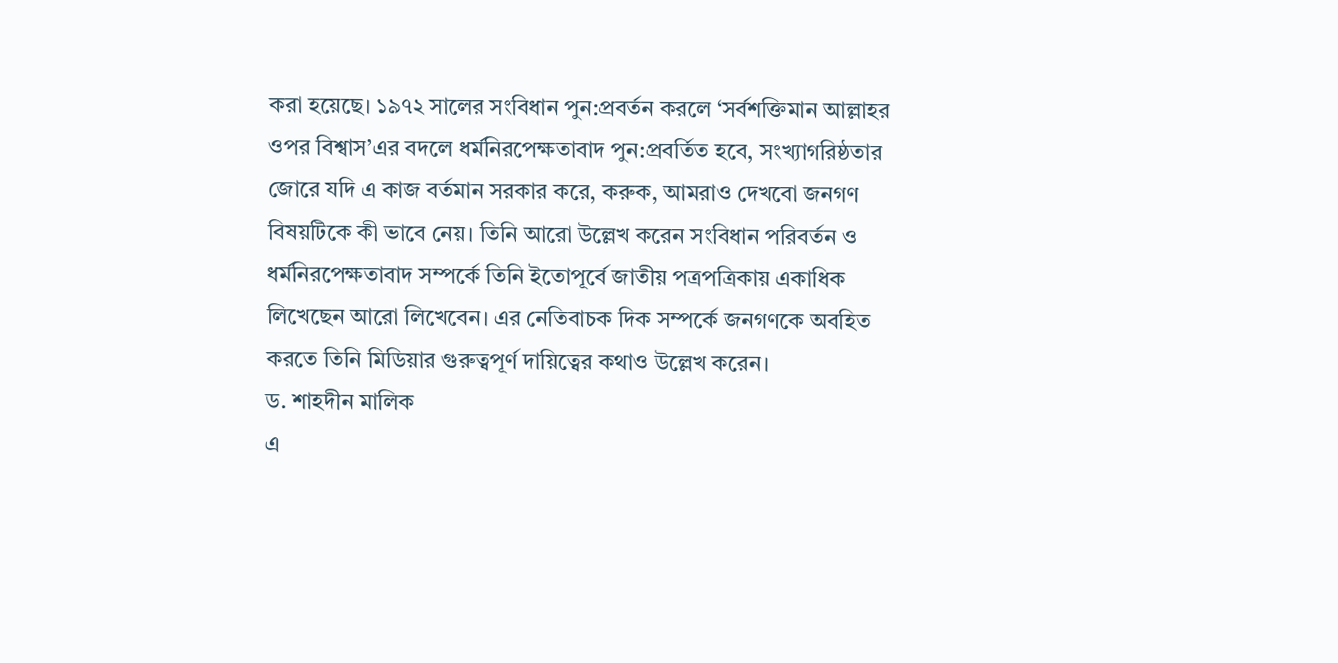করা হয়েছে। ১৯৭২ সালের সংবিধান পুন:প্রবর্তন করলে ‘সর্বশক্তিমান আল্লাহর ওপর বিশ্বাস’এর বদলে ধর্মনিরপেক্ষতাবাদ পুন:প্রবর্তিত হবে, সংখ্যাগরিষ্ঠতার জোরে যদি এ কাজ বর্তমান সরকার করে, করুক, আমরাও দেখবো জনগণ বিষয়টিকে কী ভাবে নেয়। তিনি আরো উল্লেখ করেন সংবিধান পরিবর্তন ও ধর্মনিরপেক্ষতাবাদ সম্পর্কে তিনি ইতোপূর্বে জাতীয় পত্রপত্রিকায় একাধিক লিখেছেন আরো লিখেবেন। এর নেতিবাচক দিক সম্পর্কে জনগণকে অবহিত করতে তিনি মিডিয়ার গুরুত্বপূর্ণ দায়িত্বের কথাও উল্লেখ করেন।
ড. শাহদীন মালিক
এ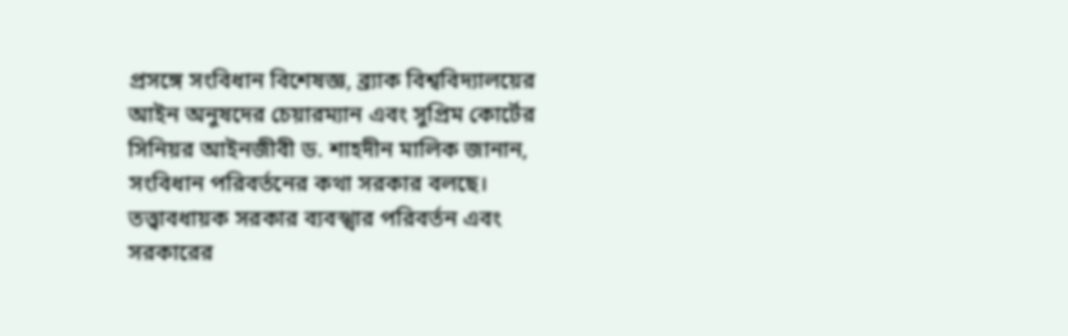প্রসঙ্গে সংবিধান বিশেষজ্ঞ, ব্র্যাক বিশ্ববিদ্যালয়ের আইন অনুষদের চেয়ারম্যান এবং সুপ্রিম কোর্টের সিনিয়র আইনজীবী ড. শাহদীন মালিক জানান, সংবিধান পরিবর্তনের কথা সরকার বলছে। তত্ত্বাবধায়ক সরকার ব্যবস্খার পরিবর্তন এবং সরকারের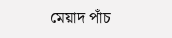মেয়াদ পাঁচ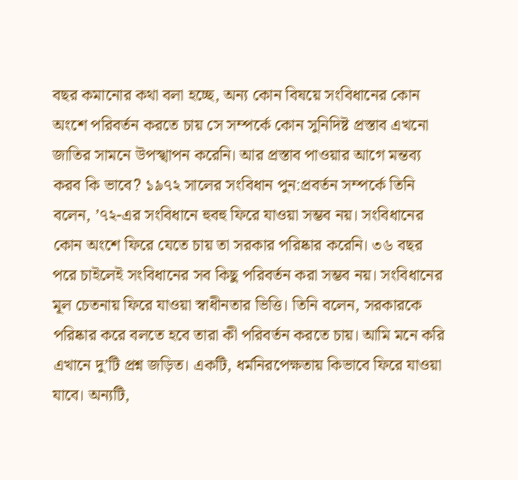বছর কমানোর কথা বলা হচ্ছে, অন্য কোন বিষয়ে সংবিধানের কোন অংশে পরিবর্তন করতে চায় সে সম্পর্কে কোন সুনিদিষ্ট প্রস্তাব এখনো জাতির সামনে উপস্খাপন করেনি। আর প্রস্তাব পাওয়ার আগে মন্তব্য করব কি ভাবে? ১৯৭২ সালের সংবিধান পুন:প্রবর্তন সম্পর্কে তিনি বলেন, ’৭২-এর সংবিধানে হুবহু ফিরে যাওয়া সম্ভব নয়। সংবিধানের কোন অংশে ফিরে যেতে চায় তা সরকার পরিষ্কার করেনি। ৩৬ বছর পরে চাইলেই সংবিধানের সব কিছু পরিবর্তন করা সম্ভব নয়। সংবিধানের মূল চেতনায় ফিরে যাওয়া স্বাধীনতার ভিত্তি। তিনি বলেন, সরকারকে পরিষ্কার করে বলতে হবে তারা কী পরিবর্তন করতে চায়। আমি মনে করি এখানে দু’টি প্রশ্ন জড়িত। একটি, ধর্মনিরপেক্ষতায় কিভাবে ফিরে যাওয়া যাবে। অন্যটি,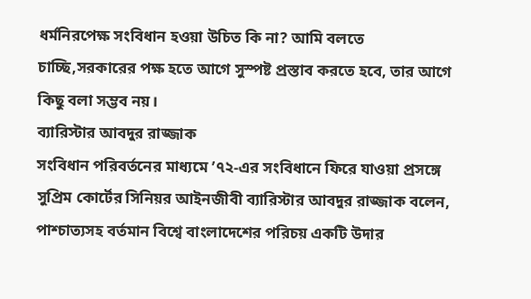ধর্মনিরপেক্ষ সংবিধান হওয়া উচিত কি না? আমি বলতে চাচ্ছি,সরকারের পক্ষ হতে আগে সুস্পষ্ট প্রস্তাব করতে হবে, তার আগে কিছু বলা সম্ভব নয়।
ব্যারিস্টার আবদুর রাজ্জাক
সংবিধান পরিবর্তনের মাধ্যমে ’৭২-এর সংবিধানে ফিরে যাওয়া প্রসঙ্গে সুপ্রিম কোর্টের সিনিয়র আইনজীবী ব্যারিস্টার আবদুর রাজ্জাক বলেন, পাশ্চাত্যসহ বর্তমান বিশ্বে বাংলাদেশের পরিচয় একটি উদার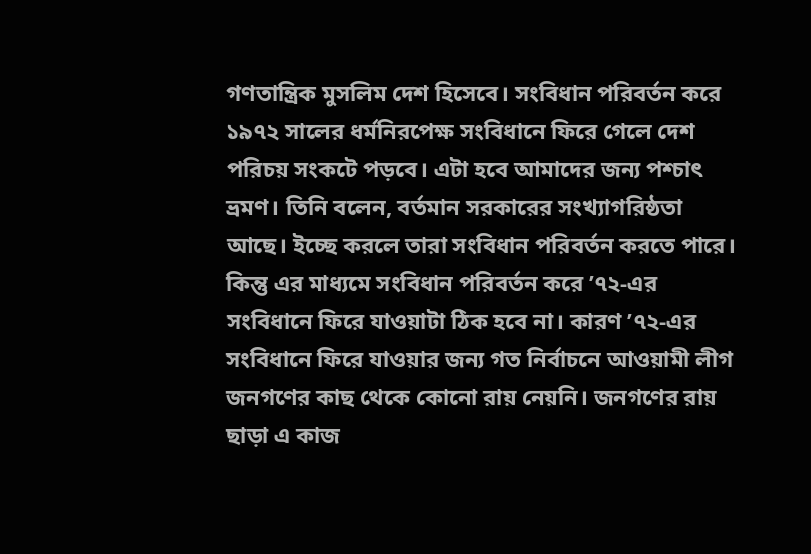গণতান্ত্রিক মুসলিম দেশ হিসেবে। সংবিধান পরিবর্তন করে ১৯৭২ সালের ধর্মনিরপেক্ষ সংবিধানে ফিরে গেলে দেশ পরিচয় সংকটে পড়বে। এটা হবে আমাদের জন্য পশ্চাৎ ভ্রমণ। তিনি বলেন, বর্তমান সরকারের সংখ্যাগরিষ্ঠতা আছে। ইচ্ছে করলে তারা সংবিধান পরিবর্তন করতে পারে। কিন্তু এর মাধ্যমে সংবিধান পরিবর্তন করে ’৭২-এর সংবিধানে ফিরে যাওয়াটা ঠিক হবে না। কারণ ’৭২-এর সংবিধানে ফিরে যাওয়ার জন্য গত নির্বাচনে আওয়ামী লীগ জনগণের কাছ থেকে কোনো রায় নেয়নি। জনগণের রায় ছাড়া এ কাজ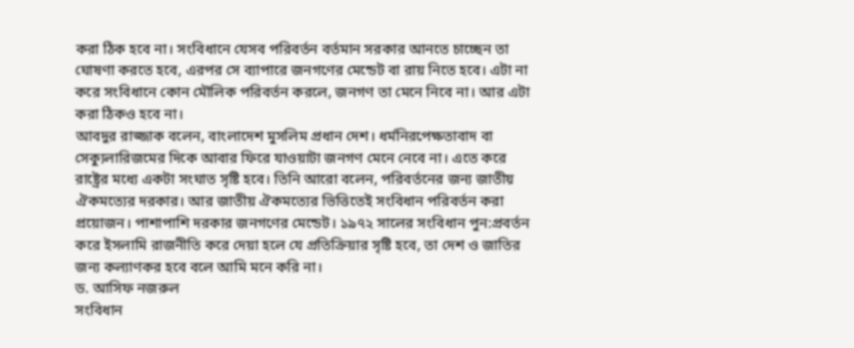করা ঠিক হবে না। সংবিধানে যেসব পরিবর্তন বর্তমান সরকার আনতে চাচ্ছেন তা ঘোষণা করতে হবে, এরপর সে ব্যাপারে জনগণের মেন্ডেট বা রায় নিতে হবে। এটা না করে সংবিধানে কোন মৌলিক পরিবর্তন করলে, জনগণ তা মেনে নিবে না। আর এটা করা ঠিকও হবে না।
আবদুর রাজ্জাক বলেন, বাংলাদেশ মুসলিম প্রধান দেশ। ধর্মনিরপেক্ষতাবাদ বা সেক্যুলারিজমের দিকে আবার ফিরে যাওয়াটা জনগণ মেনে নেবে না। এতে করে রাষ্ট্রের মধ্যে একটা সংঘাত সৃষ্টি হবে। তিনি আরো বলেন, পরিবর্তনের জন্য জাতীয় ঐকমত্যের দরকার। আর জাতীয় ঐকমত্যের ভিত্তিতেই সংবিধান পরিবর্তন করা প্রয়োজন। পাশাপাশি দরকার জনগণের মেন্ডেট। ১৯৭২ সালের সংবিধান পুন:প্রবর্তন করে ইসলামি রাজনীতি করে দেয়া হলে যে প্রতিক্রিয়ার সৃষ্টি হবে, তা দেশ ও জাতির জন্য কল্যাণকর হবে বলে আমি মনে করি না।
ড. আসিফ নজরুল
সংবিধান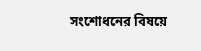সংশোধনের বিষয়ে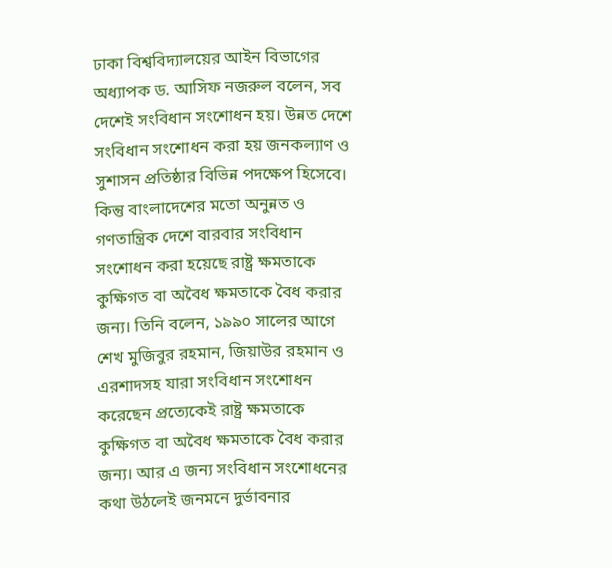ঢাকা বিশ্ববিদ্যালয়ের আইন বিভাগের অধ্যাপক ড. আসিফ নজরুল বলেন, সব দেশেই সংবিধান সংশোধন হয়। উন্নত দেশে সংবিধান সংশোধন করা হয় জনকল্যাণ ও সুশাসন প্রতিষ্ঠার বিভিন্ন পদক্ষেপ হিসেবে। কিন্তু বাংলাদেশের মতো অনুন্নত ও গণতান্ত্রিক দেশে বারবার সংবিধান সংশোধন করা হয়েছে রাষ্ট্র ক্ষমতাকে কুক্ষিগত বা অবৈধ ক্ষমতাকে বৈধ করার জন্য। তিনি বলেন, ১৯৯০ সালের আগে শেখ মুজিবুর রহমান, জিয়াউর রহমান ও এরশাদসহ যারা সংবিধান সংশোধন করেছেন প্রত্যেকেই রাষ্ট্র ক্ষমতাকে কুক্ষিগত বা অবৈধ ক্ষমতাকে বৈধ করার জন্য। আর এ জন্য সংবিধান সংশোধনের কথা উঠলেই জনমনে দুর্ভাবনার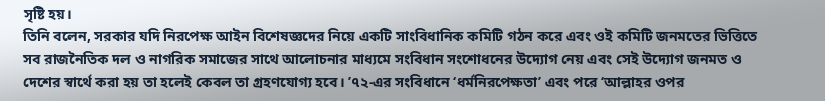সৃষ্টি হয়।
তিনি বলেন, সরকার যদি নিরপেক্ষ আইন বিশেষজ্ঞদের নিয়ে একটি সাংবিধানিক কমিটি গঠন করে এবং ওই কমিটি জনমতের ভিত্তিতে সব রাজনৈতিক দল ও নাগরিক সমাজের সাথে আলোচনার মাধ্যমে সংবিধান সংশোধনের উদ্যোগ নেয় এবং সেই উদ্যোগ জনমত ও দেশের স্বার্থে করা হয় তা হলেই কেবল তা গ্রহণযোগ্য হবে। ’৭২-এর সংবিধানে ‘ধর্মনিরপেক্ষতা’ এবং পরে ‘আল্লাহর ওপর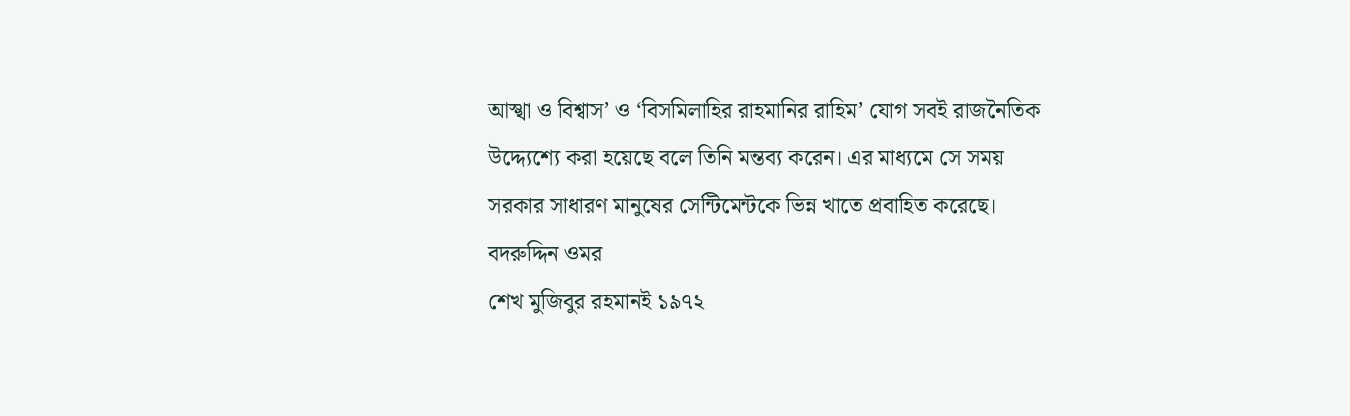আস্খা ও বিশ্বাস’ ও ‘বিসমিলাহির রাহমানির রাহিম’ যোগ সবই রাজনৈতিক উদ্দ্যেশ্যে করা হয়েছে বলে তিনি মন্তব্য করেন। এর মাধ্যমে সে সময় সরকার সাধারণ মানুষের সেন্টিমেন্টকে ভিন্ন খাতে প্রবাহিত করেছে।
বদরুদ্দিন ওমর
শেখ মুজিবুর রহমানই ১৯৭২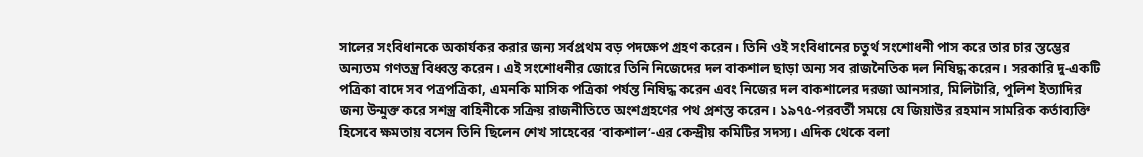সালের সংবিধানকে অকার্যকর করার জন্য সর্বপ্রথম বড় পদক্ষেপ গ্রহণ করেন। তিনি ওই সংবিধানের চতুর্থ সংশোধনী পাস করে তার চার স্তম্ভের অন্যতম গণতন্ত্র বিধ্বস্ত করেন। এই সংশোধনীর জোরে তিনি নিজেদের দল বাকশাল ছাড়া অন্য সব রাজনৈতিক দল নিষিদ্ধ করেন। সরকারি দু-একটি পত্রিকা বাদে সব পত্রপত্রিকা, এমনকি মাসিক পত্রিকা পর্যন্ত নিষিদ্ধ করেন এবং নিজের দল বাকশালের দরজা আনসার, মিলিটারি, পুলিশ ইত্যাদির জন্য উন্মুক্ত করে সশস্ত্র বাহিনীকে সক্রিয় রাজনীতিতে অংশগ্রহণের পথ প্রশস্ত করেন। ১৯৭৫-পরবর্তী সময়ে যে জিয়াউর রহমান সামরিক কর্তাব্যক্তি হিসেবে ক্ষমতায় বসেন তিনি ছিলেন শেখ সাহেবের ‘বাকশাল’-এর কেন্দ্রীয় কমিটির সদস্য। এদিক থেকে বলা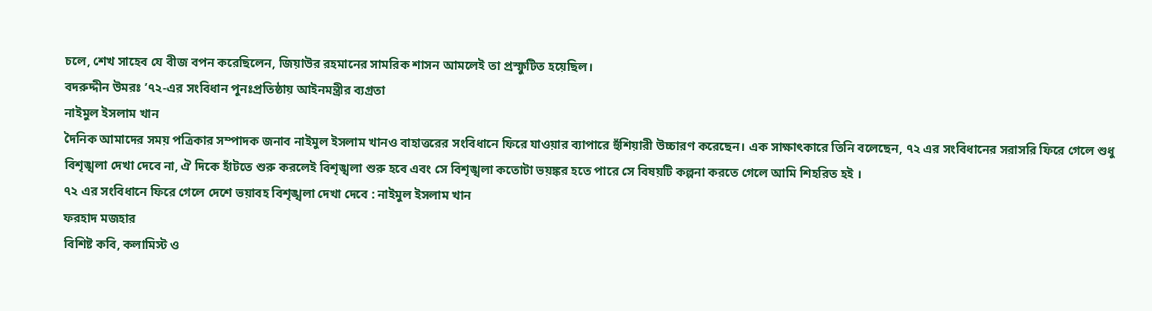চলে, শেখ সাহেব যে বীজ বপন করেছিলেন, জিয়াউর রহমানের সামরিক শাসন আমলেই তা প্রস্ফুটিত হয়েছিল।
বদরুদ্দীন উমরঃ ’৭২-এর সংবিধান পুনঃপ্রতিষ্ঠায় আইনমন্ত্রীর ব্যগ্রতা
নাইমুল ইসলাম খান
দৈনিক আমাদের সময় পত্রিকার সম্পাদক জনাব নাইমুল ইসলাম খানও বাহাত্তরের সংবিধানে ফিরে যাওয়ার ব্যাপারে হুঁশিয়ারী উচ্চারণ করেছেন। এক সাক্ষাৎকারে তিনি বলেছেন, ৭২ এর সংবিধানের সরাসরি ফিরে গেলে শুধু বিশৃঙ্খলা দেখা দেবে না, ঐ দিকে হাঁটতে শুরু করলেই বিশৃঙ্খলা শুরু হবে এবং সে বিশৃঙ্খলা কতোটা ভয়ঙ্কর হতে পারে সে বিষয়টি কল্পনা করতে গেলে আমি শিহরিত হই ।
৭২ এর সংবিধানে ফিরে গেলে দেশে ভয়াবহ বিশৃঙ্খলা দেখা দেবে : নাইমুল ইসলাম খান
ফরহাদ মজহার
বিশিষ্ট কবি, কলামিস্ট ও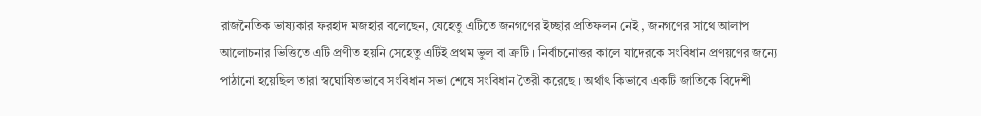রাজনৈতিক ভাষ্যকার ফরহাদ মজহার বলেছেন, যেহেতু এটিতে জনগণের ইচ্ছার প্রতিফলন নেই , জনগণের সাথে আলাপ আলোচনার ভিত্তিতে এটি প্রণীত হয়নি সেহেতু এটিই প্রথম ভুল বা ক্রটি । নির্বাচনোত্তর কালে যাদেরকে সংবিধান প্রণয়ণের জন্যে পাঠানো হয়েছিল তারা স্বঘোষিতভাবে সংবিধান সভা শেষে সংবিধান তৈরী করেছে । অর্থাৎ কিভাবে একটি জাতিকে বিদেশী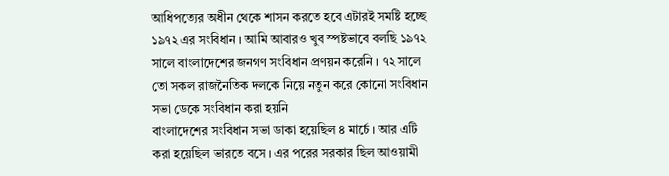আধিপত্যের অধীন থেকে শাসন করতে হবে এটারই সমষ্টি হচ্ছে ১৯৭২ এর সংবিধান । আমি আবারও খুব স্পষ্টভাবে বলছি ১৯৭২ সালে বাংলাদেশের জনগণ সংবিধান প্রণয়ন করেনি । ৭২ সালে তো সকল রাজনৈতিক দলকে নিয়ে নতুন করে কোনো সংবিধান সভা ডেকে সংবিধান করা হয়নি
বাংলাদেশের সংবিধান সভা ডাকা হয়েছিল ৪ মার্চে । আর এটি করা হয়েছিল ভারতে বসে । এর পরের সরকার ছিল আওয়ামী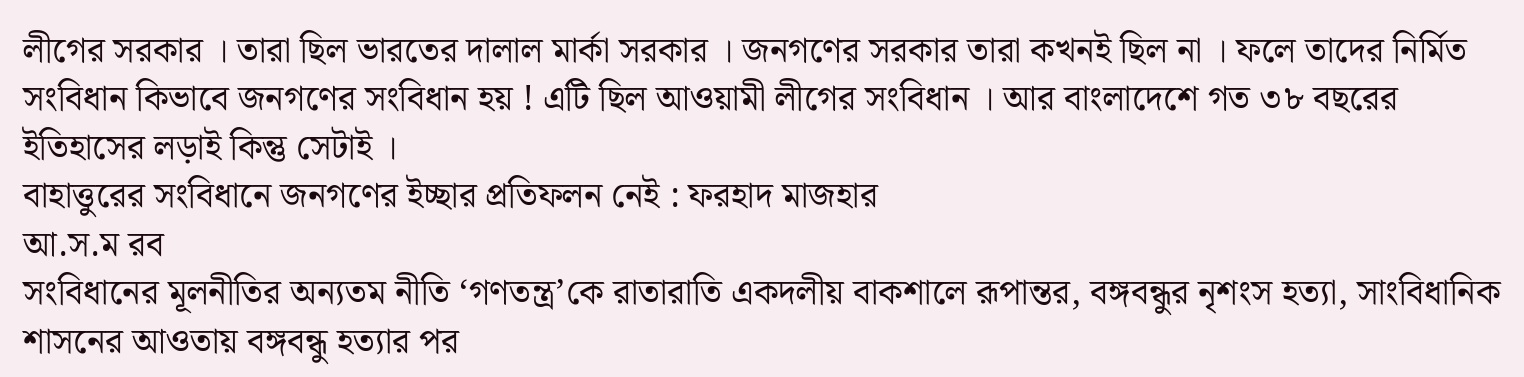লীগের সরকার । তারা ছিল ভারতের দালাল মার্কা সরকার । জনগণের সরকার তারা কখনই ছিল না । ফলে তাদের নির্মিত সংবিধান কিভাবে জনগণের সংবিধান হয় ! এটি ছিল আওয়ামী লীগের সংবিধান । আর বাংলাদেশে গত ৩৮ বছরের ইতিহাসের লড়াই কিন্তু সেটাই ।
বাহাত্তুরের সংবিধানে জনগণের ইচ্ছার প্রতিফলন নেই : ফরহাদ মাজহার
আ.স.ম রব
সংবিধানের মূলনীতির অন্যতম নীতি ‘গণতন্ত্র’কে রাতারাতি একদলীয় বাকশালে রূপান্তর, বঙ্গবন্ধুর নৃশংস হত্যা, সাংবিধানিক শাসনের আওতায় বঙ্গবন্ধু হত্যার পর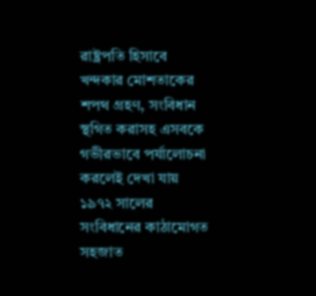রাষ্ট্রপতি হিসাবে খন্দকার মোশতাকের শপথ গ্রহণ, সংবিধান স্থগিত করাসহ এসবকে গভীরভাবে পর্যালোচনা করলেই দেখা যায় ১৯৭২ সালের সংবিধানের কাঠামোগত সহজাত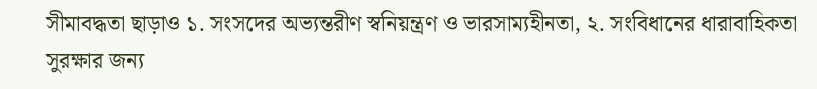সীমাবদ্ধতা ছাড়াও ১. সংসদের অভ্যন্তরীণ স্বনিয়ন্ত্রণ ও ভারসাম্যহীনতা, ২. সংবিধানের ধারাবাহিকতা সুরক্ষার জন্য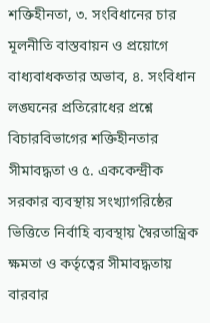শক্তিহীনতা, ৩. সংবিধানের চার মূলনীতি বাস্তবায়ন ও প্রয়োগে বাধ্যবাধকতার অভাব, ৪. সংবিধান লঙ্ঘনের প্রতিরোধের প্রশ্নে বিচারবিভাগের শক্তিহীনতার সীমাবদ্ধতা ও ৫. এককেন্দ্রীক সরকার ব্যবস্থায় সংখ্যাগরিষ্ঠের ভিত্তিতে নির্বাহি ব্যবস্থায় স্বৈরতান্ত্রিক ক্ষমতা ও কর্তৃত্বের সীমাবদ্ধতায় বারবার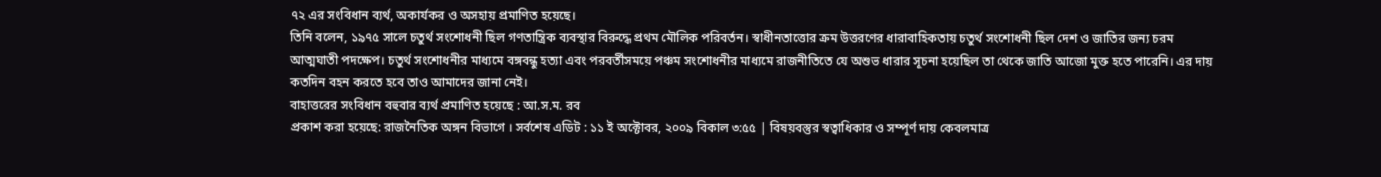৭২ এর সংবিধান ব্যর্থ, অকার্যকর ও অসহায় প্রমাণিত হয়েছে।
তিনি বলেন, ১৯৭৫ সালে চতুর্থ সংশোধনী ছিল গণতান্ত্রিক ব্যবস্থার বিরুদ্ধে প্রথম মৌলিক পরিবর্তন। স্বাধীনতাত্তোর ক্রম উত্তরণের ধারাবাহিকতায় চতুর্থ সংশোধনী ছিল দেশ ও জাতির জন্য চরম আত্মঘাতী পদক্ষেপ। চতুর্থ সংশোধনীর মাধ্যমে বঙ্গবন্ধু হত্যা এবং পরবর্তীসময়ে পঞ্চম সংশোধনীর মাধ্যমে রাজনীতিতে যে অশুভ ধারার সূচনা হয়েছিল তা থেকে জাতি আজো মুক্ত হতে পারেনি। এর দায় কতদিন বহন করতে হবে তাও আমাদের জানা নেই।
বাহাত্তরের সংবিধান বহুবার ব্যর্থ প্রমাণিত হয়েছে : আ.স.ম. রব
প্রকাশ করা হয়েছে: রাজনৈতিক অঙ্গন বিভাগে । সর্বশেষ এডিট : ১১ ই অক্টোবর, ২০০৯ বিকাল ৩:৫৫ | বিষয়বস্তুর স্বত্বাধিকার ও সম্পূর্ণ দায় কেবলমাত্র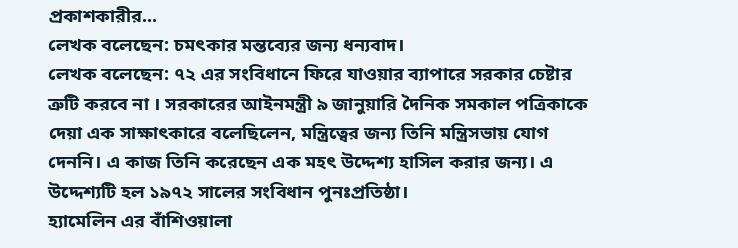প্রকাশকারীর...
লেখক বলেছেন: চমৎকার মন্তব্যের জন্য ধন্যবাদ।
লেখক বলেছেন: ৭২ এর সংবিধানে ফিরে যাওয়ার ব্যাপারে সরকার চেষ্টার ত্রুটি করবে না । সরকারের আইনমন্ত্রী ৯ জানুয়ারি দৈনিক সমকাল পত্রিকাকে দেয়া এক সাক্ষাৎকারে বলেছিলেন, মন্ত্রিত্বের জন্য তিনি মন্ত্রিসভায় যোগ দেননি। এ কাজ তিনি করেছেন এক মহৎ উদ্দেশ্য হাসিল করার জন্য। এ উদ্দেশ্যটি হল ১৯৭২ সালের সংবিধান পুনঃপ্রতিষ্ঠা।
হ্যামেলিন এর বাঁশিওয়ালা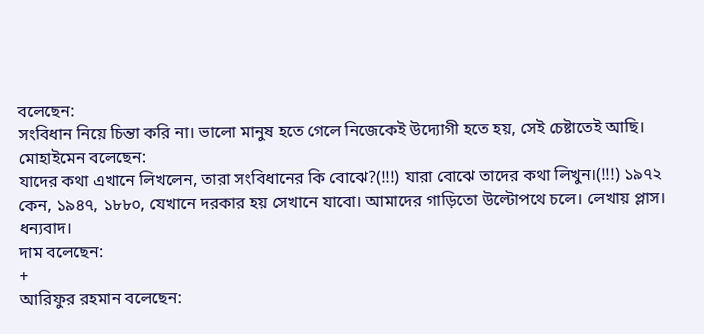বলেছেন:
সংবিধান নিয়ে চিন্তা করি না। ভালো মানুষ হতে গেলে নিজেকেই উদ্যোগী হতে হয়, সেই চেষ্টাতেই আছি।
মোহাইমেন বলেছেন:
যাদের কথা এখানে লিখলেন, তারা সংবিধানের কি বোঝে?(!!!) যারা বোঝে তাদের কথা লিখুন।(!!!) ১৯৭২ কেন, ১৯৪৭, ১৮৮০, যেখানে দরকার হয় সেখানে যাবো। আমাদের গাড়িতো উল্টোপথে চলে। লেখায় প্লাস। ধন্যবাদ।
দাম বলেছেন:
+
আরিফুর রহমান বলেছেন: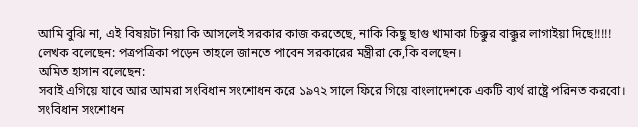আমি বুঝি না, এই বিষয়টা নিয়া কি আসলেই সরকার কাজ করতেছে, নাকি কিছু ছাগু খামাকা চিক্কুর বাক্কুর লাগাইয়া দিছে!!!!! লেখক বলেছেন: পত্রপত্রিকা পড়েন তাহলে জানতে পাবেন সরকারের মন্ত্রীরা কে,কি বলছেন।
অমিত হাসান বলেছেন:
সবাই এগিয়ে যাবে আর আমরা সংবিধান সংশোধন করে ১৯৭২ সালে ফিরে গিয়ে বাংলাদেশকে একটি ব্যর্থ রাষ্ট্রে পরিনত করবো। সংবিধান সংশোধন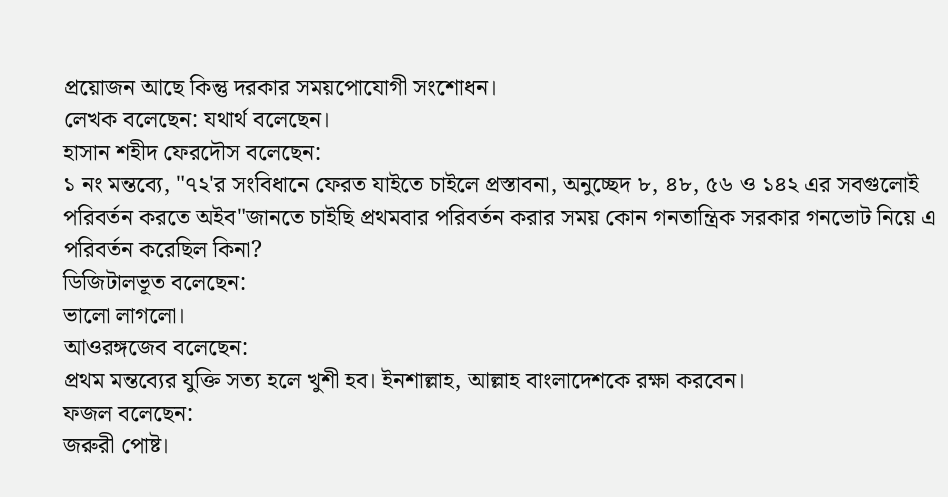প্রয়োজন আছে কিন্তু দরকার সময়পোযোগী সংশোধন।
লেখক বলেছেন: যথার্থ বলেছেন।
হাসান শহীদ ফেরদৌস বলেছেন:
১ নং মন্তব্যে, "৭২'র সংবিধানে ফেরত যাইতে চাইলে প্রস্তাবনা, অনুচ্ছেদ ৮, ৪৮, ৫৬ ও ১৪২ এর সবগুলোই পরিবর্তন করতে অইব"জানতে চাইছি প্রথমবার পরিবর্তন করার সময় কোন গনতান্ত্রিক সরকার গনভোট নিয়ে এ পরিবর্তন করেছিল কিনা?
ডিজিটালভূত বলেছেন:
ভালো লাগলো।
আওরঙ্গজেব বলেছেন:
প্রথম মন্তব্যের যুক্তি সত্য হলে খুশী হব। ইনশাল্লাহ, আল্লাহ বাংলাদেশকে রক্ষা করবেন।
ফজল বলেছেন:
জরুরী পোষ্ট।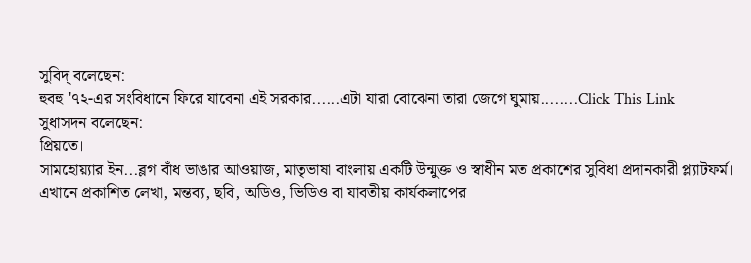সুবিদ্ বলেছেন:
হুবহু '৭২-এর সংবিধানে ফিরে যাবেনা এই সরকার......এটা যারা বোঝেনা তারা জেগে ঘুমায়........Click This Link
সুধাসদন বলেছেন:
প্রিয়তে।
সামহোয়্যার ইন...ব্লগ বাঁধ ভাঙার আওয়াজ, মাতৃভাষা বাংলায় একটি উন্মুক্ত ও স্বাধীন মত প্রকাশের সুবিধা প্রদানকারী প্ল্যাটফর্ম। এখানে প্রকাশিত লেখা, মন্তব্য, ছবি, অডিও, ভিডিও বা যাবতীয় কার্যকলাপের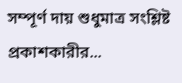সম্পূর্ণ দায় শুধুমাত্র সংশ্লিষ্ট প্রকাশকারীর...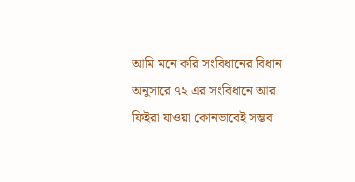আমি মনে করি সংবিধানের বিধান অনুসারে ৭২ এর সংবিধানে আর ফিইরা যাওয়া কোনভাবেই সম্ভব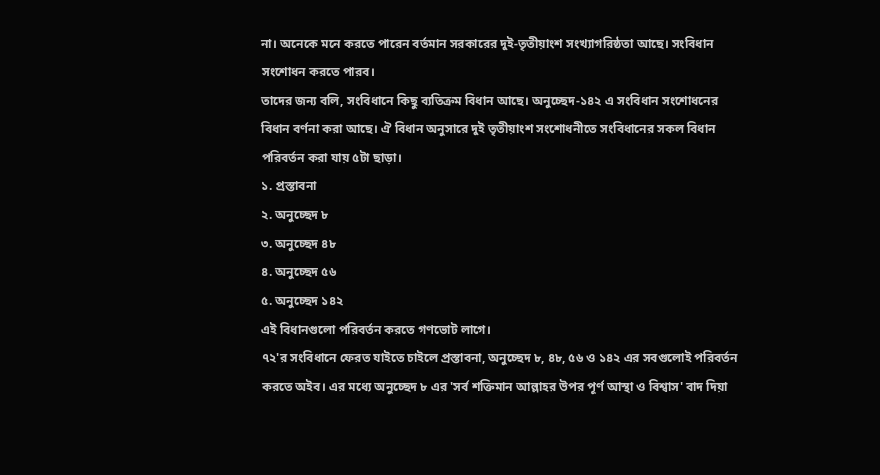না। অনেকে মনে করতে পারেন বর্তমান সরকারের দুই-তৃতীয়াংশ সংখ্যাগরিষ্ঠতা আছে। সংবিধান সংশোধন করতে পারব।
তাদের জন্য বলি, সংবিধানে কিছু ব্যতিক্রম বিধান আছে। অনুচ্ছেদ-১৪২ এ সংবিধান সংশোধনের বিধান বর্ণনা করা আছে। ঐ বিধান অনুসারে দুই তৃতীয়াংশ সংশোধনীতে সংবিধানের সকল বিধান পরিবর্তন করা যায় ৫টা ছাড়া।
১. প্রস্তাবনা
২. অনুচ্ছেদ ৮
৩. অনুচ্ছেদ ৪৮
৪. অনুচ্ছেদ ৫৬
৫. অনুচ্ছেদ ১৪২
এই বিধানগুলো পরিবর্তন করতে গণভোট লাগে।
৭২'র সংবিধানে ফেরত যাইতে চাইলে প্রস্তাবনা, অনুচ্ছেদ ৮, ৪৮, ৫৬ ও ১৪২ এর সবগুলোই পরিবর্তন করতে অইব। এর মধ্যে অনুচ্ছেদ ৮ এর 'সর্ব শক্তিমান আল্লাহর উপর পূর্ণ আস্থা ও বিশ্বাস' বাদ দিয়া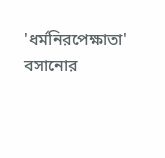'ধর্মনিরপেক্ষাতা' বসানোর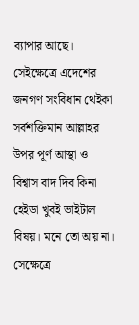ব্যাপার আছে। সেইক্ষেত্রে এদেশের জনগণ সংবিধান থেইকা সর্বশক্তিমান আল্লাহর উপর পূর্ণ আস্থা ও বিশ্বাস বাদ দিব কিনা হেইডা খুবই ভাইটাল বিষয়। মনে তো অয় না। সেক্ষেত্রে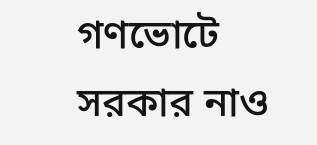গণভোটে সরকার নাও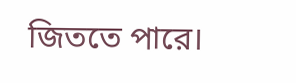জিততে পারে।